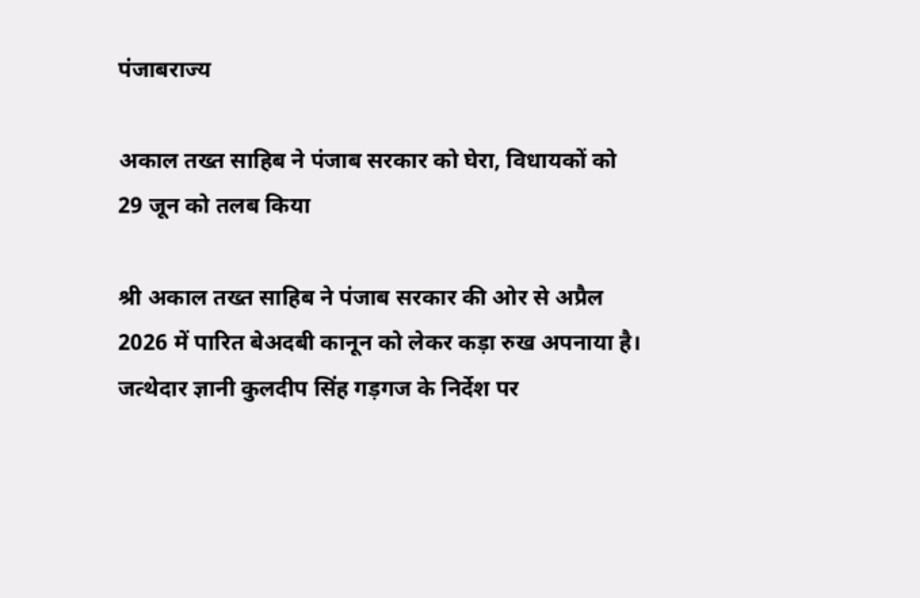पंजाबराज्य

अकाल तख्त साहिब ने पंजाब सरकार को घेरा, विधायकों को 29 जून को तलब किया

श्री अकाल तख्त साहिब ने पंजाब सरकार की ओर से अप्रैल 2026 में पारित बेअदबी कानून को लेकर कड़ा रुख अपनाया है। जत्थेदार ज्ञानी कुलदीप सिंह गड़गज के निर्देश पर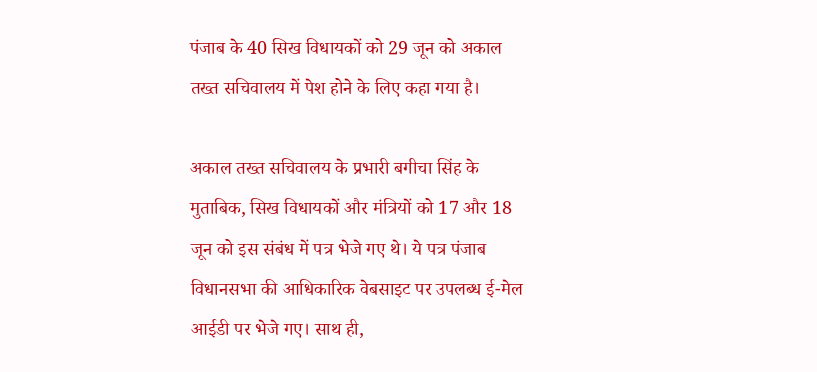पंजाब के 40 सिख विधायकों को 29 जून को अकाल तख्त सचिवालय में पेश होने के लिए कहा गया है।

अकाल तख्त सचिवालय के प्रभारी बगीचा सिंह के मुताबिक, सिख विधायकों और मंत्रियों को 17 और 18 जून को इस संबंध में पत्र भेजे गए थे। ये पत्र पंजाब विधानसभा की आधिकारिक वेबसाइट पर उपलब्ध ई-मेल आईडी पर भेजे गए। साथ ही,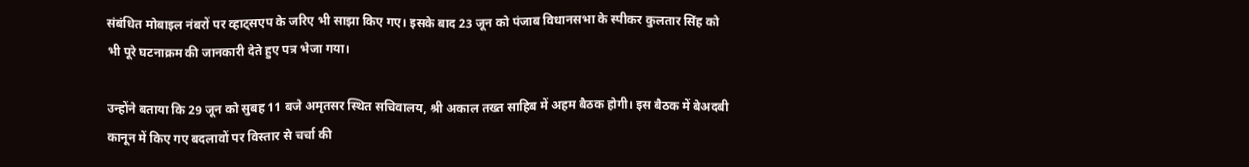संबंधित मोबाइल नंबरों पर व्हाट्सएप के जरिए भी साझा किए गए। इसके बाद 23 जून को पंजाब विधानसभा के स्पीकर कुलतार सिंह को भी पूरे घटनाक्रम की जानकारी देते हुए पत्र भेजा गया।

उन्होंने बताया कि 29 जून को सुबह 11 बजे अमृतसर स्थित सचिवालय, श्री अकाल तख्त साहिब में अहम बैठक होगी। इस बैठक में बेअदबी कानून में किए गए बदलावों पर विस्तार से चर्चा की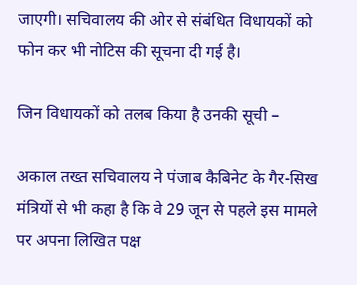जाएगी। सचिवालय की ओर से संबंधित विधायकों को फोन कर भी नोटिस की सूचना दी गई है।

जिन विधायकों को तलब किया है उनकी सूची –

अकाल तख्त सचिवालय ने पंजाब कैबिनेट के गैर-सिख मंत्रियों से भी कहा है कि वे 29 जून से पहले इस मामले पर अपना लिखित पक्ष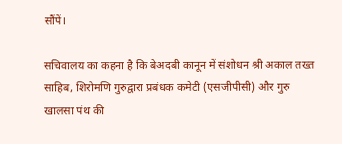सौंपें।

सचिवालय का कहना है कि बेअदबी कानून में संशोधन श्री अकाल तख्त साहिब, शिरोमणि गुरुद्वारा प्रबंधक कमेटी (एसजीपीसी) और गुरु खालसा पंथ की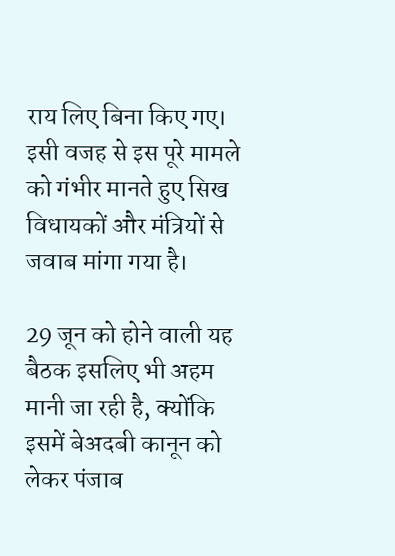राय लिए बिना किए गए। इसी वजह से इस पूरे मामले को गंभीर मानते हुए सिख विधायकों और मंत्रियों से जवाब मांगा गया है।

29 जून को होने वाली यह बैठक इसलिए भी अहम मानी जा रही है, क्योंकि इसमें बेअदबी कानून को लेकर पंजाब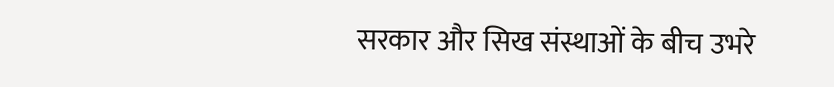सरकार और सिख संस्थाओं के बीच उभरे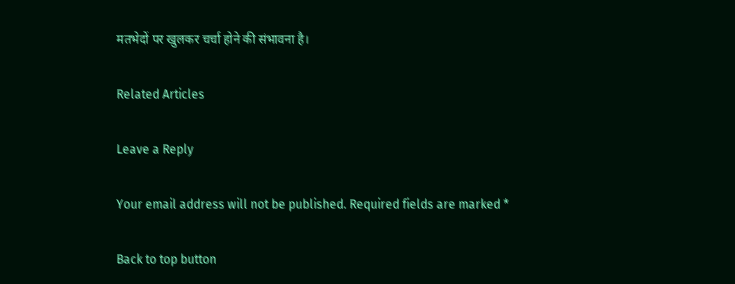मतभेदों पर खुलकर चर्चा होने की संभावना है।

Related Articles

Leave a Reply

Your email address will not be published. Required fields are marked *

Back to top button